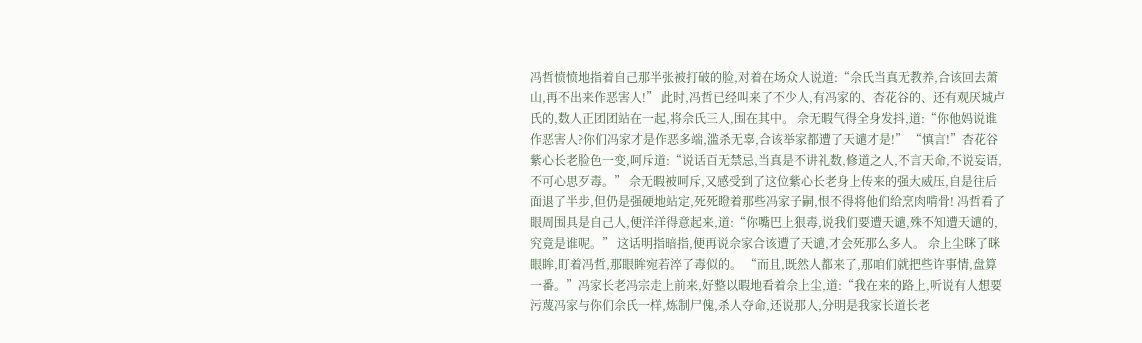冯哲愤愤地指着自己那半张被打破的脸,对着在场众人说道:“佘氏当真无教养,合该回去萧山,再不出来作恶害人!” 此时,冯哲已经叫来了不少人,有冯家的、杏花谷的、还有观厌城卢氏的,数人正团团站在一起,将佘氏三人,围在其中。 佘无暇气得全身发抖,道:“你他妈说谁作恶害人?你们冯家才是作恶多端,滥杀无辜,合该举家都遭了天谴才是!” “慎言!”杏花谷紫心长老脸色一变,呵斥道:“说话百无禁忌,当真是不讲礼数,修道之人,不言天命,不说妄语,不可心思歹毒。” 佘无暇被呵斥,又感受到了这位紫心长老身上传来的强大威压,自是往后面退了半步,但仍是强硬地站定,死死瞪着那些冯家子嗣,恨不得将他们给烹肉啃骨! 冯哲看了眼周围具是自己人,便洋洋得意起来,道:“你嘴巴上狠毒,说我们要遭天谴,殊不知遭天谴的,究竟是谁呢。” 这话明指暗指,便再说佘家合该遭了天谴,才会死那么多人。 佘上尘眯了眯眼眸,盯着冯哲,那眼眸宛若淬了毒似的。 “而且,既然人都来了,那咱们就把些许事情,盘算一番。”冯家长老冯宗走上前来,好整以暇地看着佘上尘,道:“我在来的路上,听说有人想要污蔑冯家与你们佘氏一样,炼制尸傀,杀人夺命,还说那人,分明是我家长道长老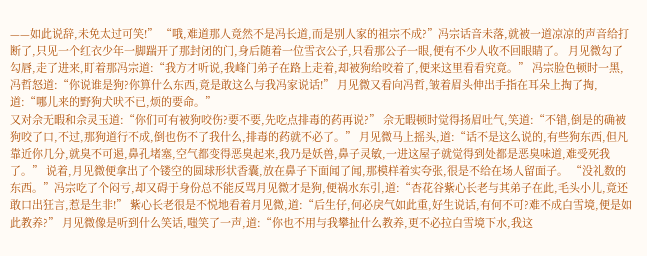——如此说辞,未免太过可笑!” “哦,难道那人竟然不是冯长道,而是别人家的祖宗不成?”冯宗话音未落,就被一道凉凉的声音给打断了,只见一个红衣少年一脚踹开了那封闭的门,身后随着一位雪衣公子,只看那公子一眼,便有不少人收不回眼睛了。 月见微勾了勾唇,走了进来,盯着那冯宗道:“我方才听说,我峰门弟子在路上走着,却被狗给咬着了,便来这里看看究竟。” 冯宗脸色顿时一黑,冯哲怒道:“你说谁是狗?你算什么东西,竟是敢这么与我冯家说话!” 月见微又看向冯哲,皱着眉头伸出手指在耳朵上掏了掏,道:“哪儿来的野狗犬吠不已,烦的要命。”
又对佘无暇和佘灵玉道:“你们可有被狗咬伤?要不要,先吃点排毒的药再说?” 佘无暇顿时觉得扬眉吐气,笑道:“不错,倒是的确被狗咬了口,不过,那狗道行不成,倒也伤不了我什么,排毒的药就不必了。” 月见微马上摇头,道:“话不是这么说的,有些狗东西,但凡靠近你几分,就臭不可遏,鼻孔堵塞,空气都变得恶臭起来,我乃是妖兽,鼻子灵敏,一进这屋子就觉得到处都是恶臭味道,难受死我了。” 说着,月见微便拿出了个镂空的圆球形状香囊,放在鼻子下面闻了闻,那模样着实夸张,很是不给在场人留面子。 “没礼数的东西。”冯宗吃了个闷亏,却又碍于身份总不能反骂月见微才是狗,便祸水东引,道:“杏花谷紫心长老与其弟子在此,毛头小儿,竟还敢口出狂言,惹是生非!” 紫心长老很是不悦地看着月见微,道:“后生仔,何必戾气如此重,好生说话,有何不可?难不成白雪境,便是如此教养?” 月见微像是听到什么笑话,嗤笑了一声,道:“你也不用与我攀扯什么教养,更不必拉白雪境下水,我这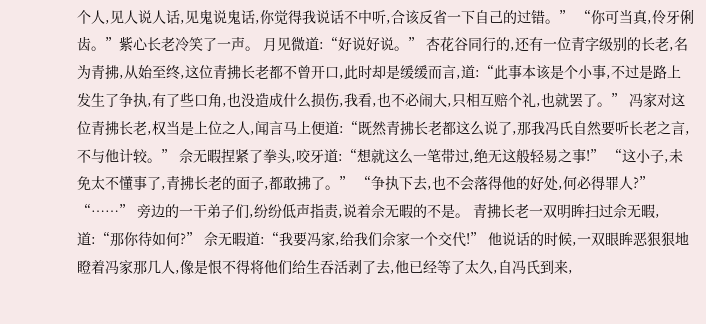个人,见人说人话,见鬼说鬼话,你觉得我说话不中听,合该反省一下自己的过错。” “你可当真,伶牙俐齿。”紫心长老冷笑了一声。 月见微道:“好说好说。” 杏花谷同行的,还有一位青字级别的长老,名为青拂,从始至终,这位青拂长老都不曾开口,此时却是缓缓而言,道:“此事本该是个小事,不过是路上发生了争执,有了些口角,也没造成什么损伤,我看,也不必闹大,只相互赔个礼,也就罢了。” 冯家对这位青拂长老,权当是上位之人,闻言马上便道:“既然青拂长老都这么说了,那我冯氏自然要听长老之言,不与他计较。” 佘无暇捏紧了拳头,咬牙道:“想就这么一笔带过,绝无这般轻易之事!” “这小子,未免太不懂事了,青拂长老的面子,都敢拂了。” “争执下去,也不会落得他的好处,何必得罪人?” “……” 旁边的一干弟子们,纷纷低声指责,说着佘无暇的不是。 青拂长老一双明眸扫过佘无暇,道:“那你待如何?” 佘无暇道:“我要冯家,给我们佘家一个交代!” 他说话的时候,一双眼眸恶狠狠地瞪着冯家那几人,像是恨不得将他们给生吞活剥了去,他已经等了太久,自冯氏到来,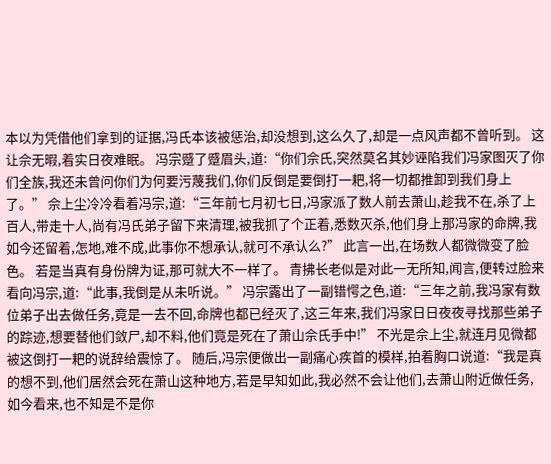本以为凭借他们拿到的证据,冯氏本该被惩治,却没想到,这么久了,却是一点风声都不曾听到。 这让佘无暇,着实日夜难眠。 冯宗蹙了蹙眉头,道:“你们佘氏,突然莫名其妙诬陷我们冯家图灭了你们全族,我还未曾问你们为何要污蔑我们,你们反倒是要倒打一耙,将一切都推卸到我们身上了。” 佘上尘冷冷看着冯宗,道:“三年前七月初七日,冯家派了数人前去萧山,趁我不在,杀了上百人,带走十人,尚有冯氏弟子留下来清理,被我抓了个正着,悉数灭杀,他们身上那冯家的命牌,我如今还留着,怎地,难不成,此事你不想承认,就可不承认么?” 此言一出,在场数人都微微变了脸色。 若是当真有身份牌为证,那可就大不一样了。 青拂长老似是对此一无所知,闻言,便转过脸来看向冯宗,道:“此事,我倒是从未听说。” 冯宗露出了一副错愕之色,道:“三年之前,我冯家有数位弟子出去做任务,竟是一去不回,命牌也都已经灭了,这三年来,我们冯家日日夜夜寻找那些弟子的踪迹,想要替他们敛尸,却不料,他们竟是死在了萧山佘氏手中!” 不光是佘上尘,就连月见微都被这倒打一耙的说辞给震惊了。 随后,冯宗便做出一副痛心疾首的模样,拍着胸口说道:“我是真的想不到,他们居然会死在萧山这种地方,若是早知如此,我必然不会让他们,去萧山附近做任务,如今看来,也不知是不是你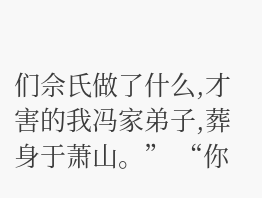们佘氏做了什么,才害的我冯家弟子,葬身于萧山。” “你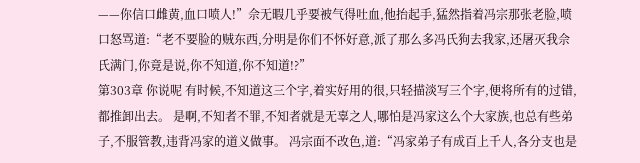——你信口雌黄,血口喷人!”佘无暇几乎要被气得吐血,他抬起手,猛然指着冯宗那张老脸,喷口怒骂道:“老不要脸的贼东西,分明是你们不怀好意,派了那么多冯氏狗去我家,还屠灭我佘氏满门,你竟是说,你不知道,你不知道!?”
第303章 你说呢 有时候,不知道这三个字,着实好用的很,只轻描淡写三个字,便将所有的过错,都推卸出去。 是啊,不知者不罪,不知者就是无辜之人,哪怕是冯家这么个大家族,也总有些弟子,不服管教,违背冯家的道义做事。 冯宗面不改色,道:“冯家弟子有成百上千人,各分支也是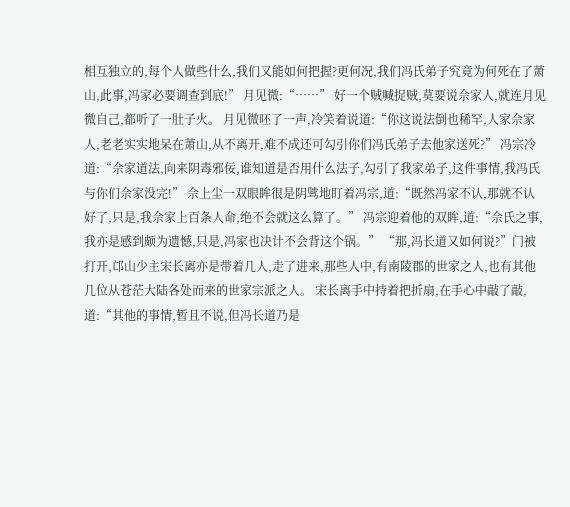相互独立的,每个人做些什么,我们又能如何把握?更何况,我们冯氏弟子究竟为何死在了萧山,此事,冯家必要调查到底!” 月见微:“……” 好一个贼喊捉贼,莫要说佘家人,就连月见微自己,都听了一肚子火。 月见微呸了一声,冷笑着说道:“你这说法倒也稀罕,人家佘家人,老老实实地呆在萧山,从不离开,难不成还可勾引你们冯氏弟子去他家送死?” 冯宗冷道:“佘家道法,向来阴毒邪佞,谁知道是否用什么法子,勾引了我家弟子,这件事情,我冯氏与你们佘家没完!” 佘上尘一双眼眸很是阴骘地盯着冯宗,道:“既然冯家不认,那就不认好了,只是,我佘家上百条人命,绝不会就这么算了。” 冯宗迎着他的双眸,道:“佘氏之事,我亦是感到颇为遗憾,只是,冯家也决计不会背这个锅。” “那,冯长道又如何说?”门被打开,邙山少主宋长离亦是带着几人,走了进来,那些人中,有南陵郡的世家之人,也有其他几位从苍茫大陆各处而来的世家宗派之人。 宋长离手中持着把折扇,在手心中敲了敲,道:“其他的事情,暂且不说,但冯长道乃是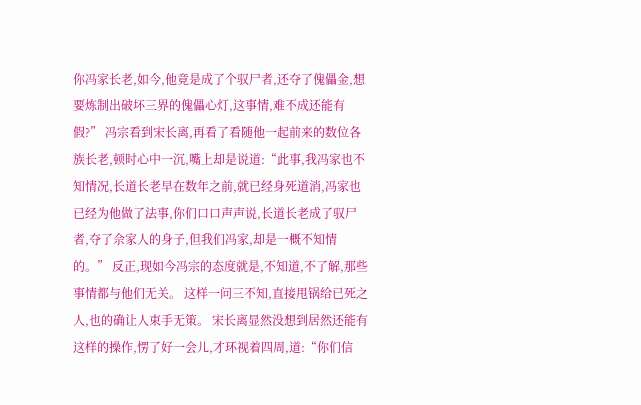你冯家长老,如今,他竟是成了个驭尸者,还夺了傀儡金,想要炼制出破坏三界的傀儡心灯,这事情,难不成还能有假?” 冯宗看到宋长离,再看了看随他一起前来的数位各族长老,顿时心中一沉,嘴上却是说道:“此事,我冯家也不知情况,长道长老早在数年之前,就已经身死道消,冯家也已经为他做了法事,你们口口声声说,长道长老成了驭尸者,夺了佘家人的身子,但我们冯家,却是一概不知情的。” 反正,现如今冯宗的态度就是,不知道,不了解,那些事情都与他们无关。 这样一问三不知,直接甩锅给已死之人,也的确让人束手无策。 宋长离显然没想到居然还能有这样的操作,愣了好一会儿,才环视着四周,道:“你们信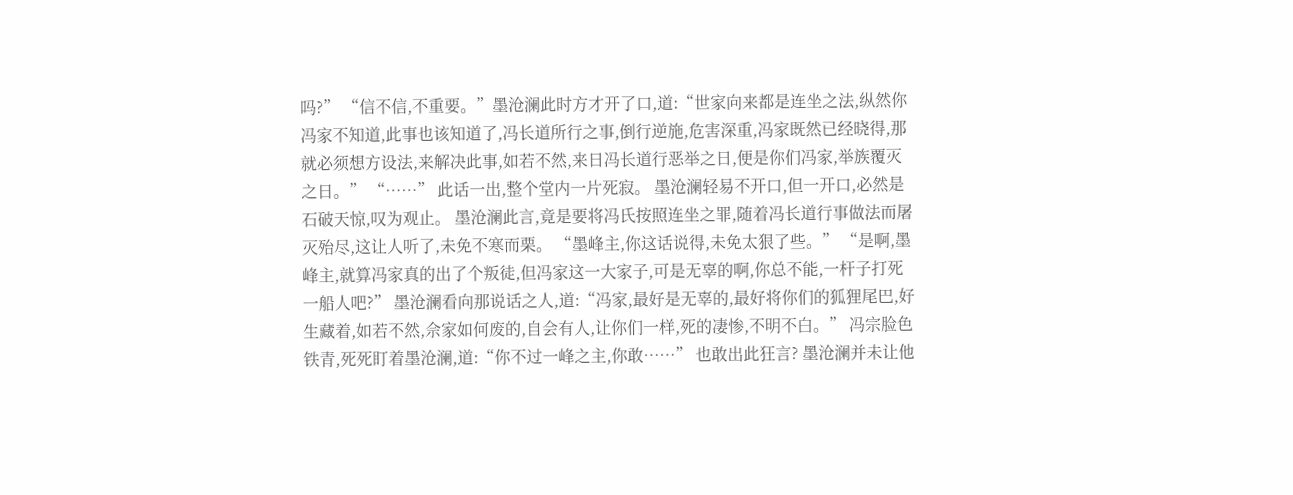吗?” “信不信,不重要。”墨沧澜此时方才开了口,道:“世家向来都是连坐之法,纵然你冯家不知道,此事也该知道了,冯长道所行之事,倒行逆施,危害深重,冯家既然已经晓得,那就必须想方设法,来解决此事,如若不然,来日冯长道行恶举之日,便是你们冯家,举族覆灭之日。” “……” 此话一出,整个堂内一片死寂。 墨沧澜轻易不开口,但一开口,必然是石破天惊,叹为观止。 墨沧澜此言,竟是要将冯氏按照连坐之罪,随着冯长道行事做法而屠灭殆尽,这让人听了,未免不寒而栗。 “墨峰主,你这话说得,未免太狠了些。” “是啊,墨峰主,就算冯家真的出了个叛徒,但冯家这一大家子,可是无辜的啊,你总不能,一杆子打死一船人吧?” 墨沧澜看向那说话之人,道:“冯家,最好是无辜的,最好将你们的狐狸尾巴,好生藏着,如若不然,佘家如何废的,自会有人,让你们一样,死的凄惨,不明不白。” 冯宗脸色铁青,死死盯着墨沧澜,道:“你不过一峰之主,你敢……” 也敢出此狂言? 墨沧澜并未让他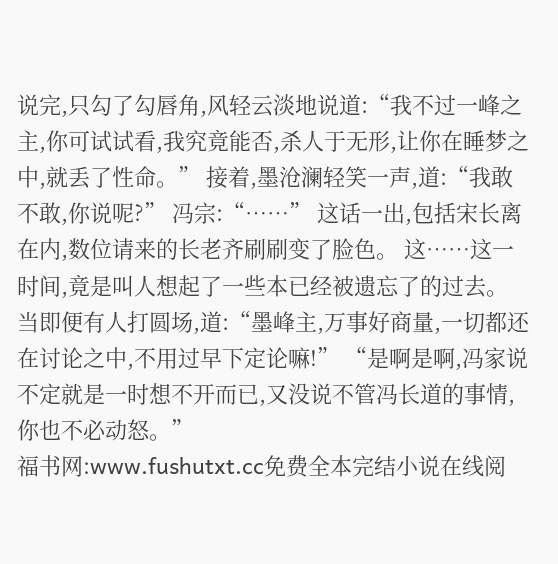说完,只勾了勾唇角,风轻云淡地说道:“我不过一峰之主,你可试试看,我究竟能否,杀人于无形,让你在睡梦之中,就丢了性命。” 接着,墨沧澜轻笑一声,道:“我敢不敢,你说呢?” 冯宗:“……” 这话一出,包括宋长离在内,数位请来的长老齐刷刷变了脸色。 这……这一时间,竟是叫人想起了一些本已经被遗忘了的过去。 当即便有人打圆场,道:“墨峰主,万事好商量,一切都还在讨论之中,不用过早下定论嘛!” “是啊是啊,冯家说不定就是一时想不开而已,又没说不管冯长道的事情,你也不必动怒。”
福书网:www.fushutxt.cc免费全本完结小说在线阅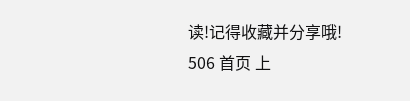读!记得收藏并分享哦!
506 首页 上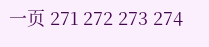一页 271 272 273 274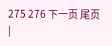275 276 下一页 尾页
|